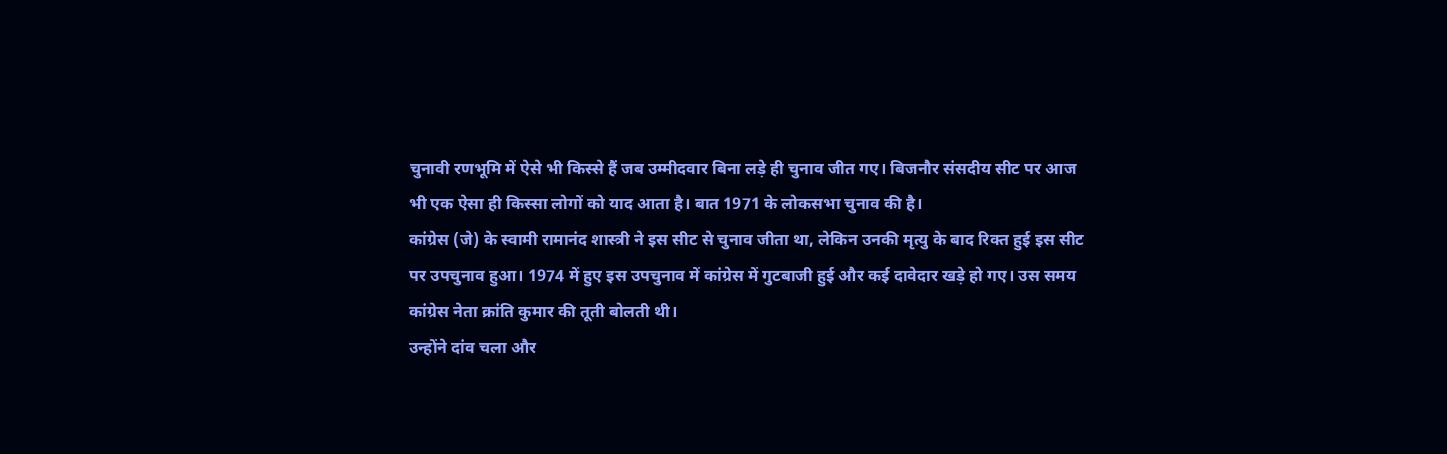चुनावी रणभूमि में ऐसे भी किस्से हैं जब उम्मीदवार बिना लड़े ही चुनाव जीत गए। बिजनौर संसदीय सीट पर आज भी एक ऐसा ही किस्सा लोगों को याद आता है। बात 1971 के लोकसभा चुनाव की है।
कांग्रेस (जे) के स्वामी रामानंद शास्त्री ने इस सीट से चुनाव जीता था, लेकिन उनकी मृत्यु के बाद रिक्त हुई इस सीट पर उपचुनाव हुआ। 1974 में हुए इस उपचुनाव में कांग्रेस में गुटबाजी हुई और कई दावेदार खड़े हो गए। उस समय कांग्रेस नेता क्रांति कुमार की तूती बोलती थी।
उन्होंने दांव चला और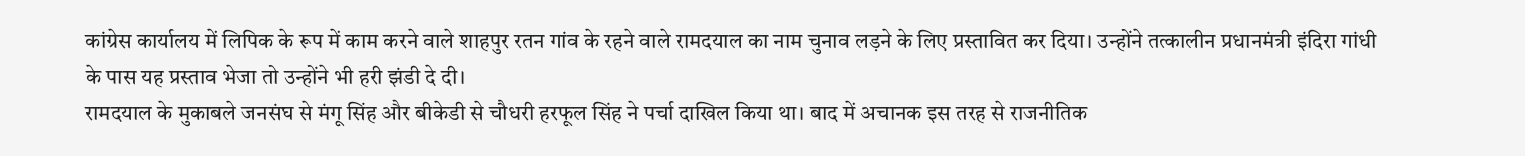कांग्रेस कार्यालय में लिपिक के रूप में काम करने वाले शाहपुर रतन गांव के रहने वाले रामदयाल का नाम चुनाव लड़ने के लिए प्रस्तावित कर दिया। उन्होंने तत्कालीन प्रधानमंत्री इंदिरा गांधी के पास यह प्रस्ताव भेजा तो उन्होंने भी हरी झंडी दे दी।
रामदयाल के मुकाबले जनसंघ से मंगू सिंह और बीकेडी से चौधरी हरफूल सिंह ने पर्चा दाखिल किया था। बाद में अचानक इस तरह से राजनीतिक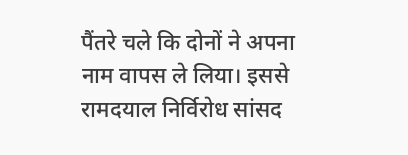पैंतरे चले कि दोनों ने अपना नाम वापस ले लिया। इससे रामदयाल निर्विरोध सांसद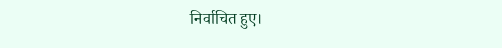निर्वाचित हुए।